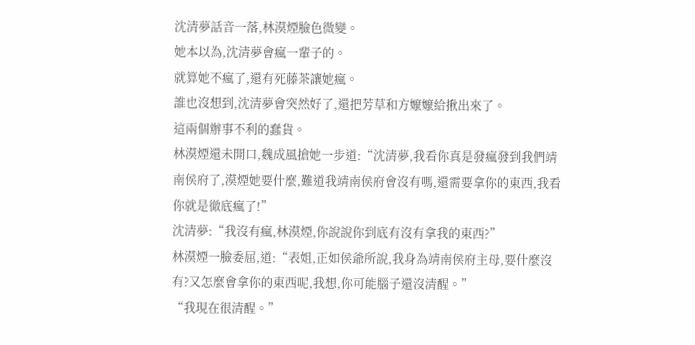沈清夢話音一落,林漠煙臉色微變。
她本以為,沈清夢會瘋一輩子的。
就算她不瘋了,還有死藤茶讓她瘋。
誰也沒想到,沈清夢會突然好了,還把芳草和方嬤嬤給揪出來了。
這兩個辦事不利的蠢貨。
林漠煙還未開口,魏成風搶她一步道:“沈清夢,我看你真是發瘋發到我們靖南侯府了,漠煙她要什麼,難道我靖南侯府會沒有嗎,還需要拿你的東西,我看你就是徹底瘋了!”
沈清夢:“我沒有瘋,林漠煙,你說說你到底有沒有拿我的東西?”
林漠煙一臉委屈,道:“表姐,正如侯爺所說,我身為靖南侯府主母,要什麼沒有?又怎麼會拿你的東西呢,我想,你可能腦子還沒清醒。”
“我現在很清醒。”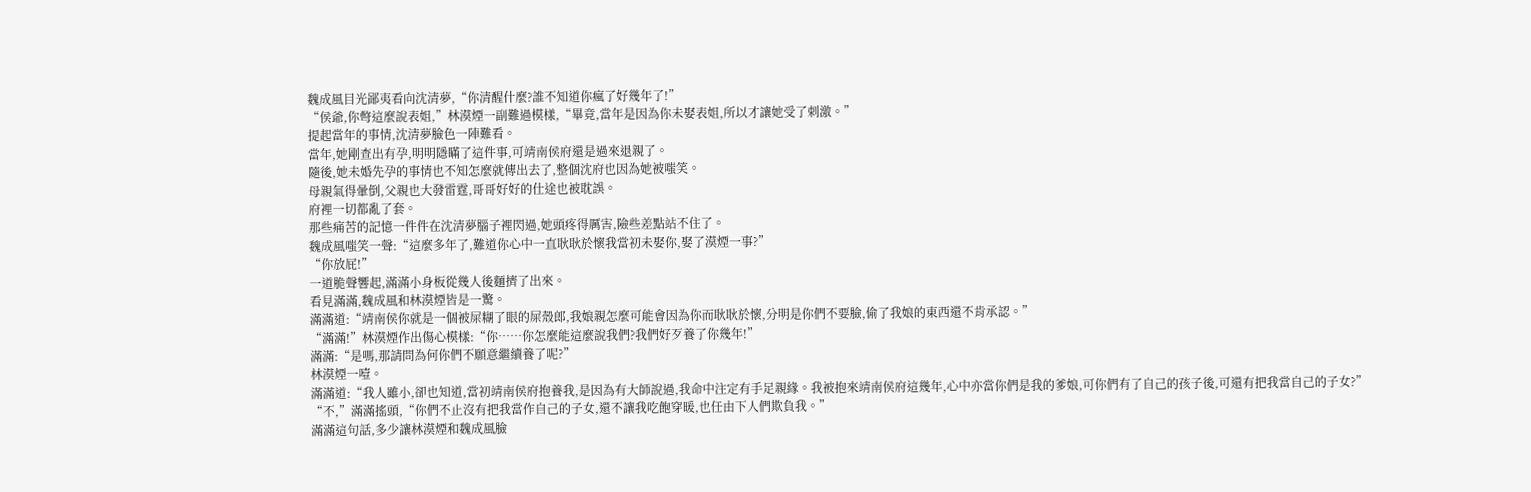魏成風目光鄙夷看向沈清夢,“你清醒什麼?誰不知道你瘋了好幾年了!”
“侯爺,你彆這麼說表姐,”林漠煙一副難過模樣,“畢竟,當年是因為你未娶表姐,所以才讓她受了刺激。”
提起當年的事情,沈清夢臉色一陣難看。
當年,她剛查出有孕,明明隱瞞了這件事,可靖南侯府還是過來退親了。
隨後,她未婚先孕的事情也不知怎麼就傳出去了,整個沈府也因為她被嗤笑。
母親氣得暈倒,父親也大發雷霆,哥哥好好的仕途也被耽誤。
府裡一切都亂了套。
那些痛苦的記憶一件件在沈清夢腦子裡閃過,她頭疼得厲害,險些差點站不住了。
魏成風嗤笑一聲:“這麼多年了,難道你心中一直耿耿於懷我當初未娶你,娶了漠煙一事?”
“你放屁!”
一道脆聲響起,滿滿小身板從幾人後麵擠了出來。
看見滿滿,魏成風和林漠煙皆是一驚。
滿滿道:“靖南侯你就是一個被屎糊了眼的屎殼郎,我娘親怎麼可能會因為你而耿耿於懷,分明是你們不要臉,偷了我娘的東西還不肯承認。”
“滿滿!”林漠煙作出傷心模樣:“你……你怎麼能這麼說我們?我們好歹養了你幾年!”
滿滿:“是嗎,那請問為何你們不願意繼續養了呢?”
林漠煙一噎。
滿滿道:“我人雖小,卻也知道,當初靖南侯府抱養我,是因為有大師說過,我命中注定有手足親緣。我被抱來靖南侯府這幾年,心中亦當你們是我的爹娘,可你們有了自己的孩子後,可還有把我當自己的子女?”
“不,”滿滿搖頭,“你們不止沒有把我當作自己的子女,還不讓我吃飽穿暖,也任由下人們欺負我。”
滿滿這句話,多少讓林漠煙和魏成風臉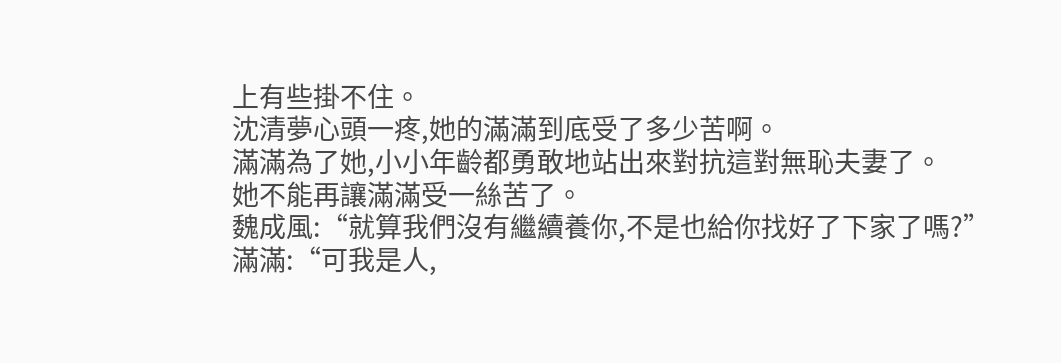上有些掛不住。
沈清夢心頭一疼,她的滿滿到底受了多少苦啊。
滿滿為了她,小小年齡都勇敢地站出來對抗這對無恥夫妻了。
她不能再讓滿滿受一絲苦了。
魏成風:“就算我們沒有繼續養你,不是也給你找好了下家了嗎?”
滿滿:“可我是人,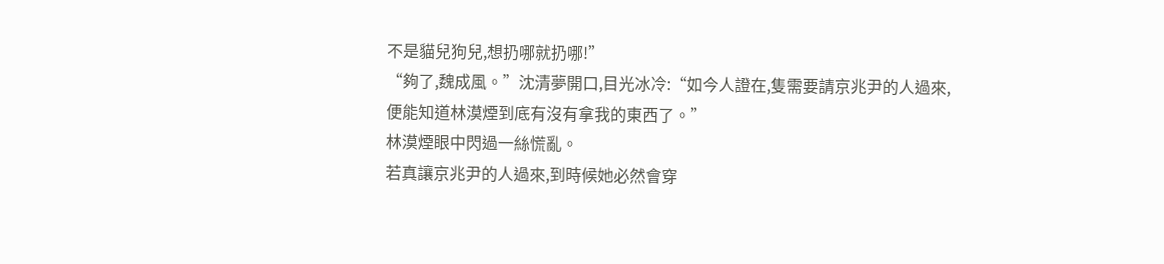不是貓兒狗兒,想扔哪就扔哪!”
“夠了,魏成風。”沈清夢開口,目光冰冷:“如今人證在,隻需要請京兆尹的人過來,便能知道林漠煙到底有沒有拿我的東西了。”
林漠煙眼中閃過一絲慌亂。
若真讓京兆尹的人過來,到時候她必然會穿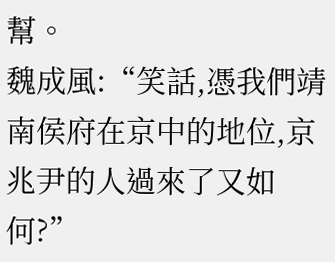幫。
魏成風:“笑話,憑我們靖南侯府在京中的地位,京兆尹的人過來了又如何?”